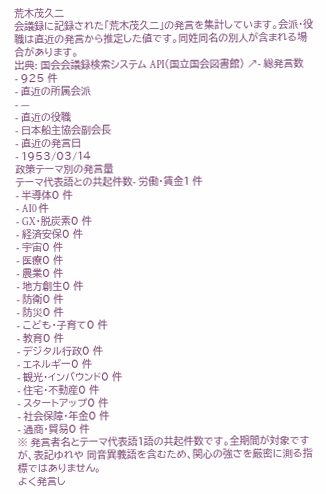荒木茂久二
会議録に記録された「荒木茂久二」の発言を集計しています。会派・役職は直近の発言から推定した値です。同姓同名の別人が含まれる場合があります。
出典: 国会会議録検索システム API(国立国会図書館) ↗- 総発言数
- 925 件
- 直近の所属会派
- —
- 直近の役職
- 日本船主協会副会長
- 直近の発言日
- 1953/03/14
政策テーマ別の発言量
テーマ代表語との共起件数- 労働・賃金1 件
- 半導体0 件
- AI0 件
- GX・脱炭素0 件
- 経済安保0 件
- 宇宙0 件
- 医療0 件
- 農業0 件
- 地方創生0 件
- 防衛0 件
- 防災0 件
- こども・子育て0 件
- 教育0 件
- デジタル行政0 件
- エネルギー0 件
- 観光・インバウンド0 件
- 住宅・不動産0 件
- スタートアップ0 件
- 社会保障・年金0 件
- 通商・貿易0 件
※ 発言者名とテーマ代表語1語の共起件数です。全期間が対象ですが、表記ゆれや 同音異義語を含むため、関心の強さを厳密に測る指標ではありません。
よく発言し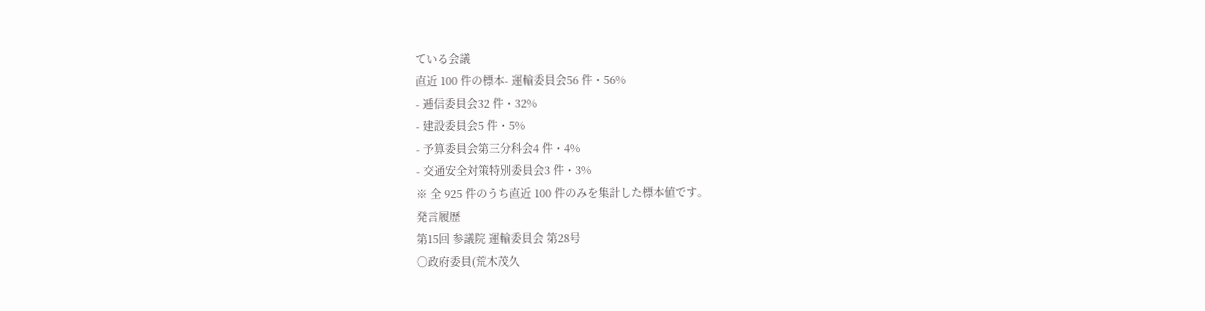ている会議
直近 100 件の標本- 運輸委員会56 件・56%
- 逓信委員会32 件・32%
- 建設委員会5 件・5%
- 予算委員会第三分科会4 件・4%
- 交通安全対策特別委員会3 件・3%
※ 全 925 件のうち直近 100 件のみを集計した標本値です。
発言履歴
第15回 参議院 運輸委員会 第28号
○政府委員(荒木茂久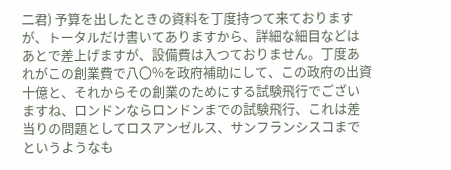二君) 予算を出したときの資料を丁度持つて来ておりますが、トータルだけ書いてありますから、詳細な細目などはあとで差上げますが、設備費は入つておりません。丁度あれがこの創業費で八〇%を政府補助にして、この政府の出資十億と、それからその創業のためにする試験飛行でございますね、ロンドンならロンドンまでの試験飛行、これは差当りの問題としてロスアンゼルス、サンフランシスコまでというようなも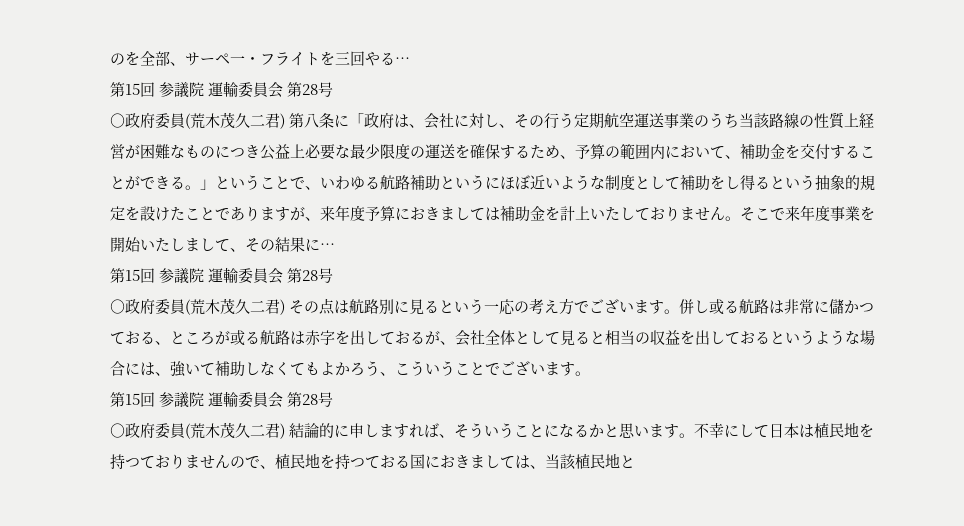のを全部、サーペ一・フライトを三回やる…
第15回 参議院 運輸委員会 第28号
○政府委員(荒木茂久二君) 第八条に「政府は、会社に対し、その行う定期航空運送事業のうち当該路線の性質上経営が困難なものにつき公益上必要な最少限度の運送を確保するため、予算の範囲内において、補助金を交付することができる。」ということで、いわゆる航路補助というにほぼ近いような制度として補助をし得るという抽象的規定を設けたことでありますが、来年度予算におきましては補助金を計上いたしておりません。そこで来年度事業を開始いたしまして、その結果に…
第15回 参議院 運輸委員会 第28号
○政府委員(荒木茂久二君) その点は航路別に見るという一応の考え方でございます。併し或る航路は非常に儲かつておる、ところが或る航路は赤字を出しておるが、会社全体として見ると相当の収益を出しておるというような場合には、強いて補助しなくてもよかろう、こういうことでございます。
第15回 参議院 運輸委員会 第28号
○政府委員(荒木茂久二君) 結論的に申しますれば、そういうことになるかと思います。不幸にして日本は植民地を持つておりませんので、植民地を持つておる国におきましては、当該植民地と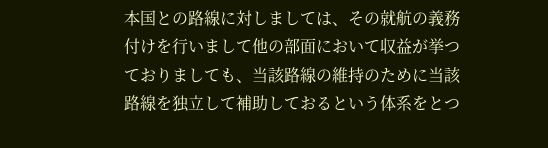本国との路線に対しましては、その就航の義務付けを行いまして他の部面において収益が挙つておりましても、当該路線の維持のために当該路線を独立して補助しておるという体系をとつ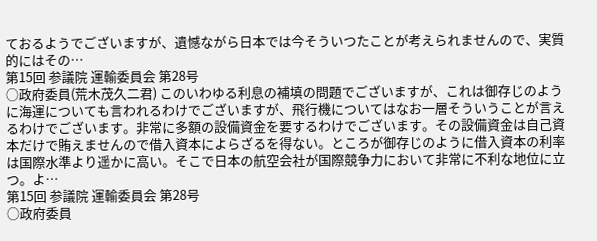ておるようでございますが、遺憾ながら日本では今そういつたことが考えられませんので、実質的にはその…
第15回 参議院 運輸委員会 第28号
○政府委員(荒木茂久二君) このいわゆる利息の補填の問題でございますが、これは御存じのように海運についても言われるわけでございますが、飛行機についてはなお一層そういうことが言えるわけでございます。非常に多額の設備資金を要するわけでございます。その設備資金は自己資本だけで賄えませんので借入資本によらざるを得ない。ところが御存じのように借入資本の利率は国際水準より遥かに高い。そこで日本の航空会社が国際競争力において非常に不利な地位に立つ。よ…
第15回 参議院 運輸委員会 第28号
○政府委員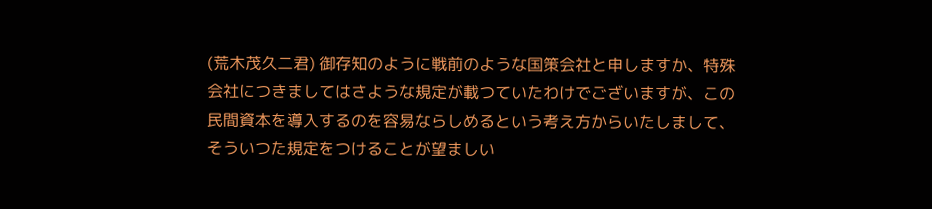(荒木茂久二君) 御存知のように戦前のような国策会社と申しますか、特殊会社につきましてはさような規定が載つていたわけでございますが、この民間資本を導入するのを容易ならしめるという考え方からいたしまして、そういつた規定をつけることが望ましい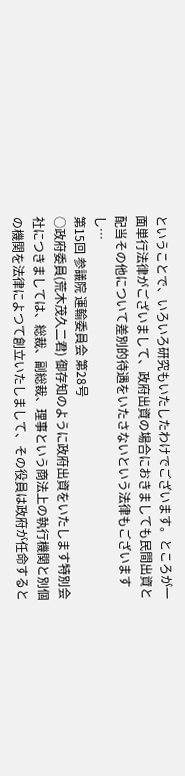ということで、いろいろ研究もいたしたわけでございます。ところが一面単行法律がございまして、政府出資の場合におきましても民間出資と配当その他について差別的待遇をいたさないという法律もございますし…
第15回 参議院 運輸委員会 第28号
○政府委員(荒木茂久二君) 御存知のように政府出資をいたします特別会社につきましては、総裁、副総裁、理事という商法上の執行機関と別個の機関を法律によつて創立いたしまして、その役員は政府が任命すると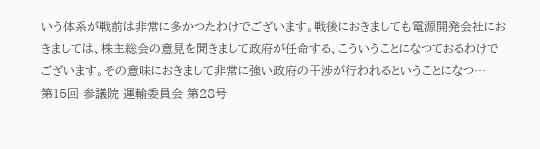いう体系が戦前は非常に多かつたわけでございます。戦後におきましても電源開発会社におきましては、株主総会の意見を聞きまして政府が任命する、こういうことになつておるわけでございます。その意味におきまして非常に強い政府の干渉が行われるということになつ…
第15回 参議院 運輸委員会 第28号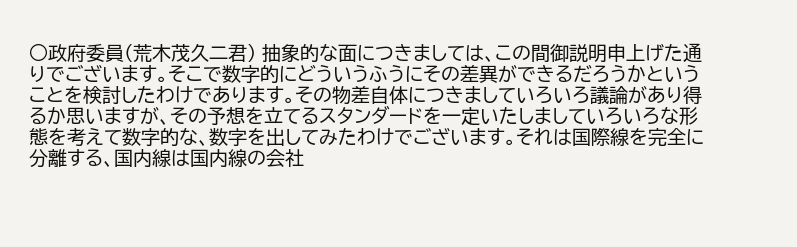○政府委員(荒木茂久二君) 抽象的な面につきましては、この間御説明申上げた通りでございます。そこで数字的にどういうふうにその差異ができるだろうかということを検討したわけであります。その物差自体につきましていろいろ議論があり得るか思いますが、その予想を立てるスタンダードを一定いたしましていろいろな形態を考えて数字的な、数字を出してみたわけでございます。それは国際線を完全に分離する、国内線は国内線の会社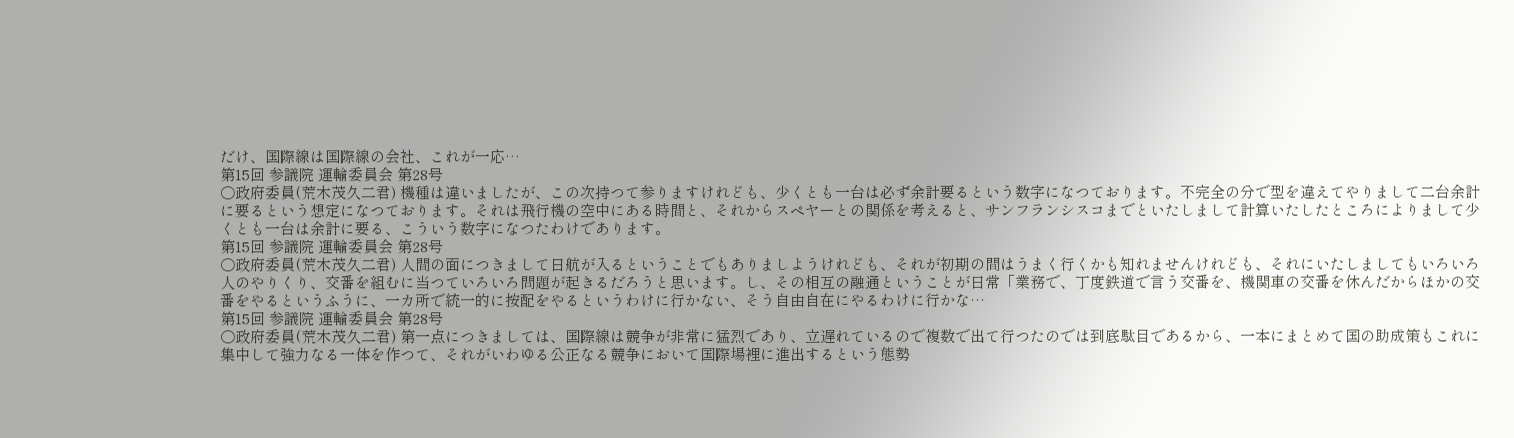だけ、国際線は国際線の会社、これが一応…
第15回 参議院 運輸委員会 第28号
○政府委員(荒木茂久二君) 機種は違いましたが、この次持つて参りますけれども、少くとも一台は必ず余計要るという数字になつております。不完全の分で型を違えてやりまして二台余計に要るという想定になつております。それは飛行機の空中にある時間と、それからスペヤーとの関係を考えると、サンフランシスコまでといたしまして計算いたしたところによりまして少くとも一台は余計に要る、こういう数字になつたわけであります。
第15回 参議院 運輸委員会 第28号
○政府委員(荒木茂久二君) 人間の面につきまして日航が入るということでもありましようけれども、それが初期の間はうまく行くかも知れませんけれども、それにいたしましてもいろいろ人のやりくり、交番を組むに当つていろいろ問題が起きるだろうと思います。し、その相互の融通ということが日常「業務で、丁度鉄道で言う交番を、機関車の交番を休んだからほかの交番をやるというふうに、一カ所で統一的に按配をやるというわけに行かない、そう自由自在にやるわけに行かな…
第15回 参議院 運輸委員会 第28号
○政府委員(荒木茂久二君) 第一点につきましては、国際線は競争が非常に猛烈であり、立遅れているので複数で出て行つたのでは到底駄目であるから、一本にまとめて国の助成策もこれに集中して強力なる一体を作つて、それがいわゆる公正なる競争において国際場裡に進出するという態勢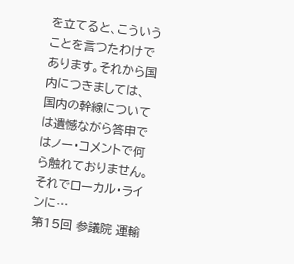を立てると、こういうことを言つたわけであります。それから国内につきましては、国内の幹線については遺憾ながら答申ではノー・コメントで何ら触れておりません。それでローカル・ラインに…
第15回 参議院 運輸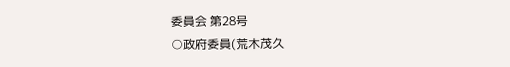委員会 第28号
○政府委員(荒木茂久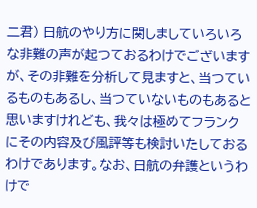二君) 日航のやり方に関しましていろいろな非難の声が起つておるわけでございますが、その非難を分析して見ますと、当つているものもあるし、当つていないものもあると思いますけれども、我々は極めてフランクにその内容及び風評等も検討いたしておるわけであります。なお、日航の弁護というわけで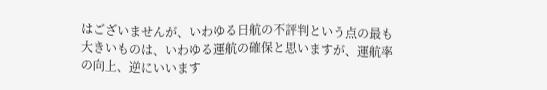はございませんが、いわゆる日航の不評判という点の最も大きいものは、いわゆる運航の確保と思いますが、運航率の向上、逆にいいます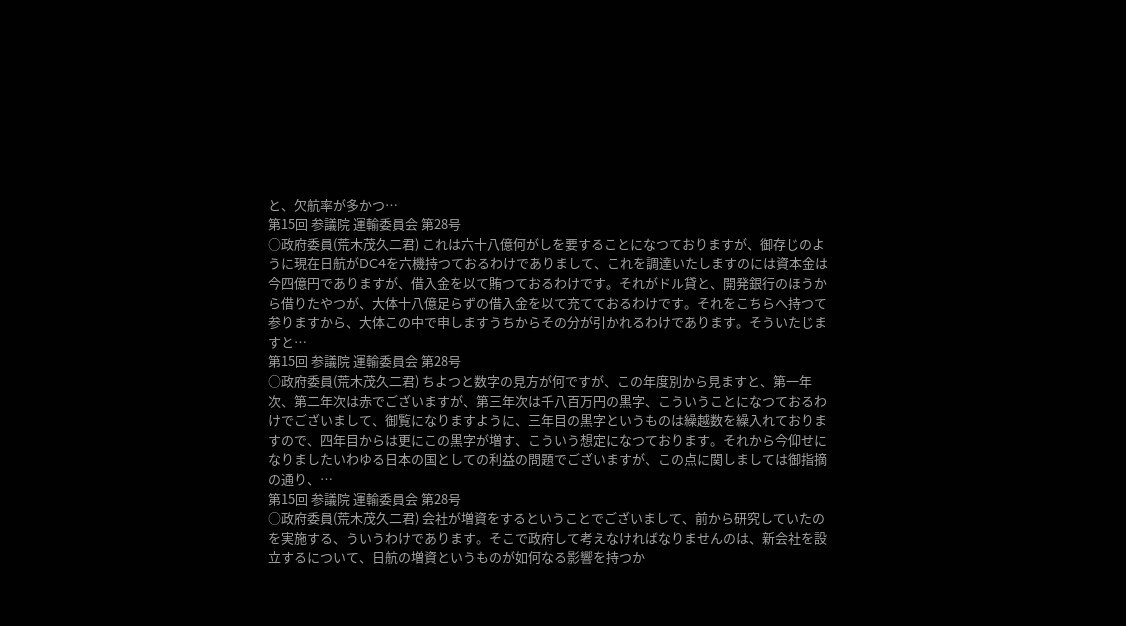と、欠航率が多かつ…
第15回 参議院 運輸委員会 第28号
○政府委員(荒木茂久二君) これは六十八億何がしを要することになつておりますが、御存じのように現在日航がDC4を六機持つておるわけでありまして、これを調達いたしますのには資本金は今四億円でありますが、借入金を以て賄つておるわけです。それがドル貸と、開発銀行のほうから借りたやつが、大体十八億足らずの借入金を以て充てておるわけです。それをこちらへ持つて参りますから、大体この中で申しますうちからその分が引かれるわけであります。そういたじますと…
第15回 参議院 運輸委員会 第28号
○政府委員(荒木茂久二君) ちよつと数字の見方が何ですが、この年度別から見ますと、第一年次、第二年次は赤でございますが、第三年次は千八百万円の黒字、こういうことになつておるわけでございまして、御覧になりますように、三年目の黒字というものは繰越数を繰入れておりますので、四年目からは更にこの黒字が増す、こういう想定になつております。それから今仰せになりましたいわゆる日本の国としての利益の問題でございますが、この点に関しましては御指摘の通り、…
第15回 参議院 運輸委員会 第28号
○政府委員(荒木茂久二君) 会社が増資をするということでございまして、前から研究していたのを実施する、ういうわけであります。そこで政府して考えなければなりませんのは、新会社を設立するについて、日航の増資というものが如何なる影響を持つか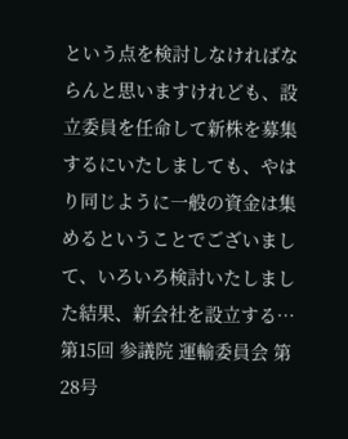という点を検討しなければならんと思いますけれども、設立委員を任命して新株を募集するにいたしましても、やはり同じように一般の資金は集めるということでございまして、いろいろ検討いたしました結果、新会社を設立する…
第15回 参議院 運輸委員会 第28号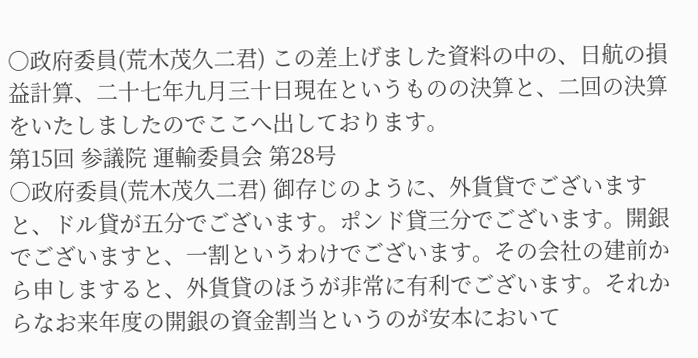○政府委員(荒木茂久二君) この差上げました資料の中の、日航の損益計算、二十七年九月三十日現在というものの決算と、二回の決算をいたしましたのでここへ出しております。
第15回 参議院 運輸委員会 第28号
○政府委員(荒木茂久二君) 御存じのように、外貨貸でございますと、ドル貸が五分でございます。ポンド貸三分でございます。開銀でございますと、一割というわけでございます。その会社の建前から申しますると、外貨貸のほうが非常に有利でございます。それからなお来年度の開銀の資金割当というのが安本において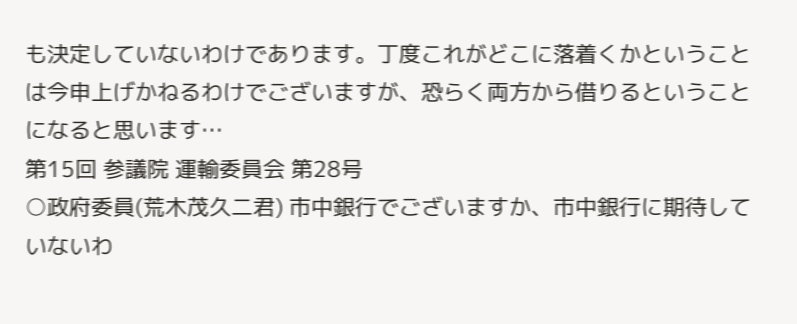も決定していないわけであります。丁度これがどこに落着くかということは今申上げかねるわけでございますが、恐らく両方から借りるということになると思います…
第15回 参議院 運輸委員会 第28号
○政府委員(荒木茂久二君) 市中銀行でございますか、市中銀行に期待していないわ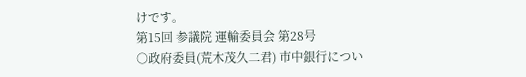けです。
第15回 参議院 運輸委員会 第28号
○政府委員(荒木茂久二君) 市中銀行につい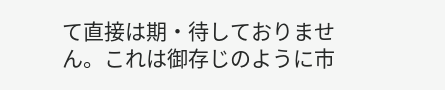て直接は期・待しておりません。これは御存じのように市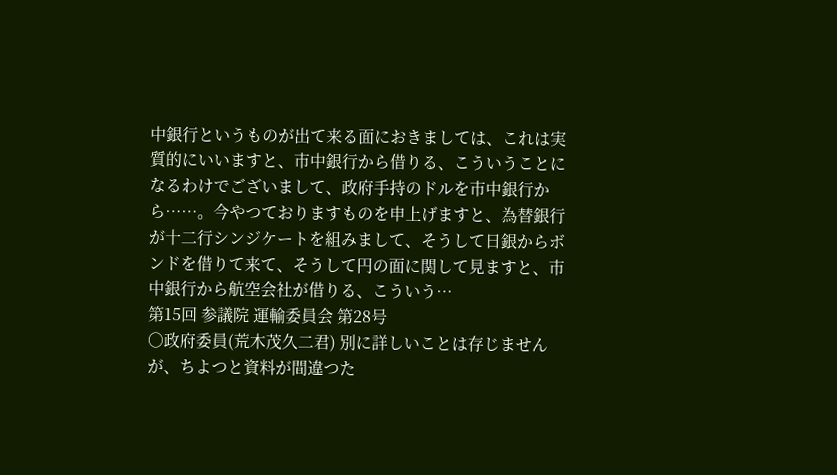中銀行というものが出て来る面におきましては、これは実質的にいいますと、市中銀行から借りる、こういうことになるわけでございまして、政府手持のドルを市中銀行から……。今やつておりますものを申上げますと、為替銀行が十二行シンジケートを組みまして、そうして日銀からボンドを借りて来て、そうして円の面に関して見ますと、市中銀行から航空会社が借りる、こういう…
第15回 参議院 運輸委員会 第28号
○政府委員(荒木茂久二君) 別に詳しいことは存じませんが、ちよつと資料が間違つた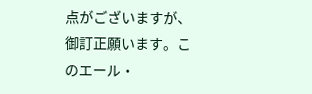点がございますが、御訂正願います。このエール・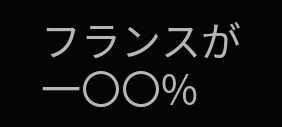フランスが一〇〇%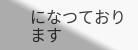になつております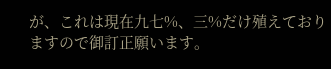が、これは現在九七%、三%だけ殖えておりますので御訂正願います。